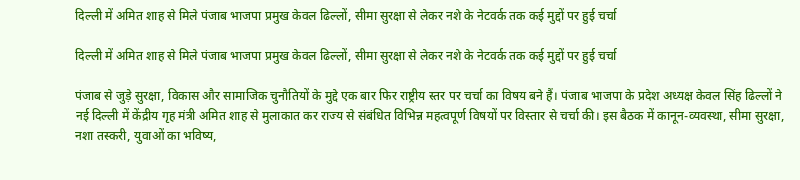दिल्ली में अमित शाह से मिले पंजाब भाजपा प्रमुख केवल ढिल्लों, सीमा सुरक्षा से लेकर नशे के नेटवर्क तक कई मुद्दों पर हुई चर्चा

दिल्ली में अमित शाह से मिले पंजाब भाजपा प्रमुख केवल ढिल्लों, सीमा सुरक्षा से लेकर नशे के नेटवर्क तक कई मुद्दों पर हुई चर्चा

पंजाब से जुड़े सुरक्षा, विकास और सामाजिक चुनौतियों के मुद्दे एक बार फिर राष्ट्रीय स्तर पर चर्चा का विषय बने हैं। पंजाब भाजपा के प्रदेश अध्यक्ष केवल सिंह ढिल्लों ने नई दिल्ली में केंद्रीय गृह मंत्री अमित शाह से मुलाकात कर राज्य से संबंधित विभिन्न महत्वपूर्ण विषयों पर विस्तार से चर्चा की। इस बैठक में कानून-व्यवस्था, सीमा सुरक्षा, नशा तस्करी, युवाओं का भविष्य,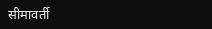सीमावर्ती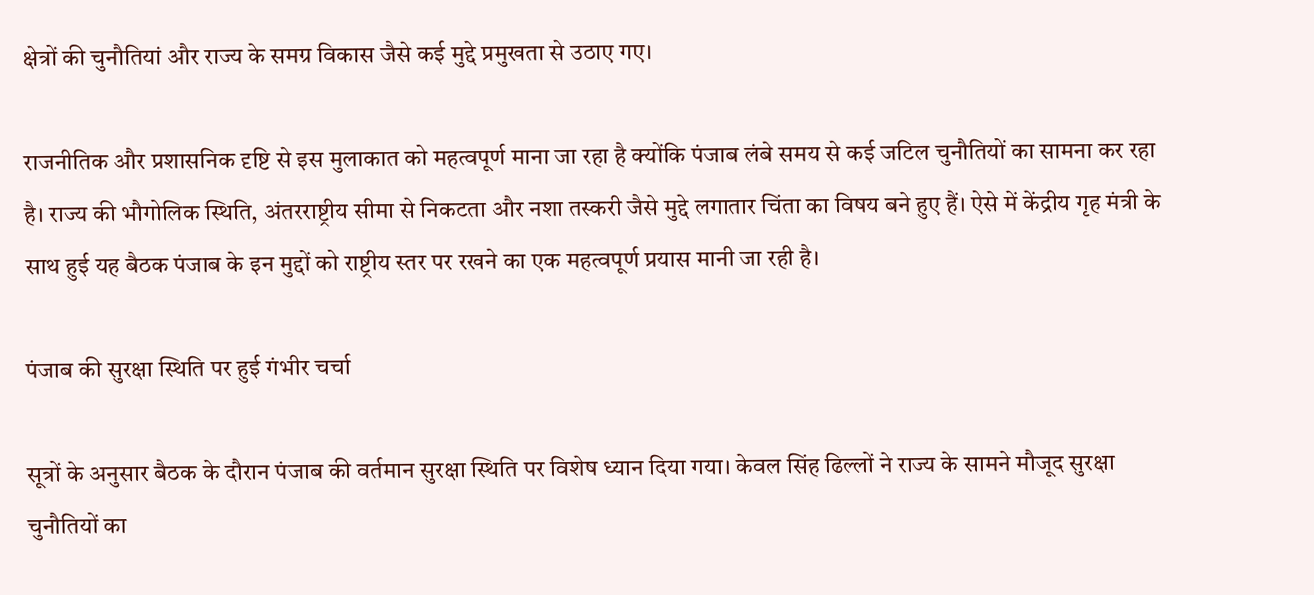क्षेत्रों की चुनौतियां और राज्य के समग्र विकास जैसे कई मुद्दे प्रमुखता से उठाए गए।

राजनीतिक और प्रशासनिक दृष्टि से इस मुलाकात को महत्वपूर्ण माना जा रहा है क्योंकि पंजाब लंबे समय से कई जटिल चुनौतियों का सामना कर रहा है। राज्य की भौगोलिक स्थिति, अंतरराष्ट्रीय सीमा से निकटता और नशा तस्करी जैसे मुद्दे लगातार चिंता का विषय बने हुए हैं। ऐसे में केंद्रीय गृह मंत्री के साथ हुई यह बैठक पंजाब के इन मुद्दों को राष्ट्रीय स्तर पर रखने का एक महत्वपूर्ण प्रयास मानी जा रही है।

पंजाब की सुरक्षा स्थिति पर हुई गंभीर चर्चा

सूत्रों के अनुसार बैठक के दौरान पंजाब की वर्तमान सुरक्षा स्थिति पर विशेष ध्यान दिया गया। केवल सिंह ढिल्लों ने राज्य के सामने मौजूद सुरक्षा चुनौतियों का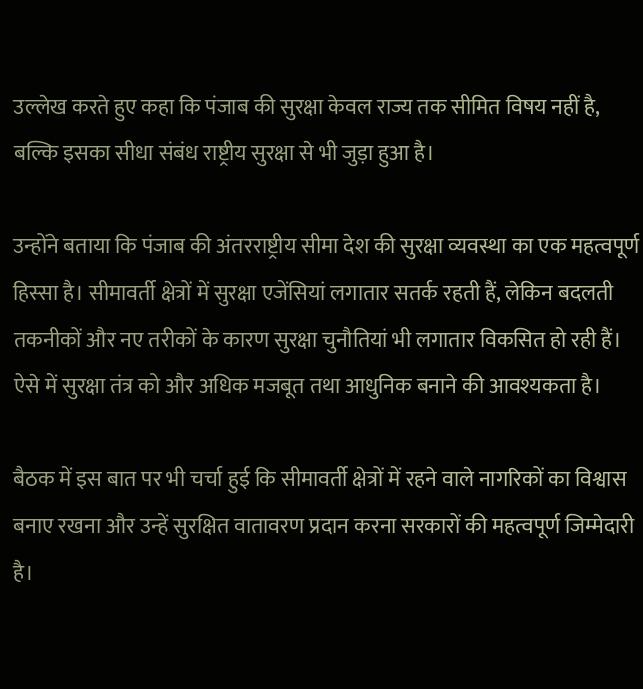उल्लेख करते हुए कहा कि पंजाब की सुरक्षा केवल राज्य तक सीमित विषय नहीं है, बल्कि इसका सीधा संबंध राष्ट्रीय सुरक्षा से भी जुड़ा हुआ है।

उन्होंने बताया कि पंजाब की अंतरराष्ट्रीय सीमा देश की सुरक्षा व्यवस्था का एक महत्वपूर्ण हिस्सा है। सीमावर्ती क्षेत्रों में सुरक्षा एजेंसियां लगातार सतर्क रहती हैं, लेकिन बदलती तकनीकों और नए तरीकों के कारण सुरक्षा चुनौतियां भी लगातार विकसित हो रही हैं। ऐसे में सुरक्षा तंत्र को और अधिक मजबूत तथा आधुनिक बनाने की आवश्यकता है।

बैठक में इस बात पर भी चर्चा हुई कि सीमावर्ती क्षेत्रों में रहने वाले नागरिकों का विश्वास बनाए रखना और उन्हें सुरक्षित वातावरण प्रदान करना सरकारों की महत्वपूर्ण जिम्मेदारी है।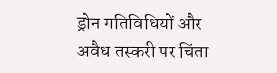ड्रोन गतिविधियों और अवैध तस्करी पर चिंता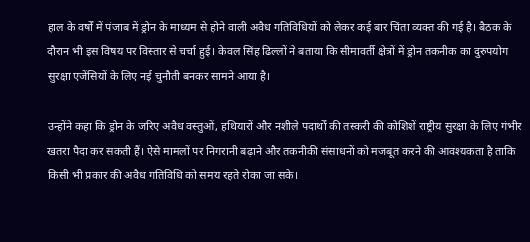हाल के वर्षों में पंजाब में ड्रोन के माध्यम से होने वाली अवैध गतिविधियों को लेकर कई बार चिंता व्यक्त की गई है। बैठक के दौरान भी इस विषय पर विस्तार से चर्चा हुई। केवल सिंह ढिल्लों ने बताया कि सीमावर्ती क्षेत्रों में ड्रोन तकनीक का दुरुपयोग सुरक्षा एजेंसियों के लिए नई चुनौती बनकर सामने आया है।

उन्होंने कहा कि ड्रोन के जरिए अवैध वस्तुओं, हथियारों और नशीले पदार्थों की तस्करी की कोशिशें राष्ट्रीय सुरक्षा के लिए गंभीर खतरा पैदा कर सकती हैं। ऐसे मामलों पर निगरानी बढ़ाने और तकनीकी संसाधनों को मजबूत करने की आवश्यकता है ताकि किसी भी प्रकार की अवैध गतिविधि को समय रहते रोका जा सके।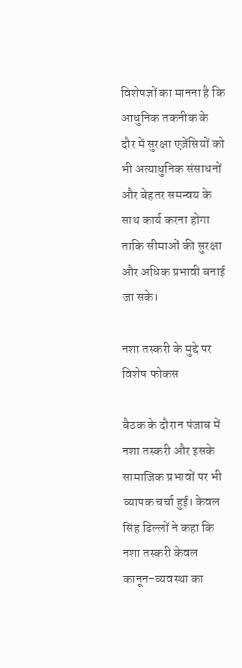विशेषज्ञों का मानना है कि आधुनिक तकनीक के दौर में सुरक्षा एजेंसियों को भी अत्याधुनिक संसाधनों और बेहतर समन्वय के साथ कार्य करना होगा ताकि सीमाओं की सुरक्षा और अधिक प्रभावी बनाई जा सके।

नशा तस्करी के मुद्दे पर विशेष फोकस

बैठक के दौरान पंजाब में नशा तस्करी और इसके सामाजिक प्रभावों पर भी व्यापक चर्चा हुई। केवल सिंह ढिल्लों ने कहा कि नशा तस्करी केवल कानून-व्यवस्था का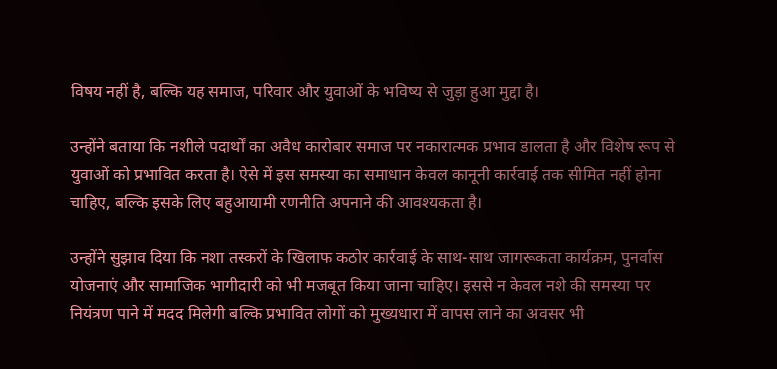विषय नहीं है, बल्कि यह समाज, परिवार और युवाओं के भविष्य से जुड़ा हुआ मुद्दा है।

उन्होंने बताया कि नशीले पदार्थों का अवैध कारोबार समाज पर नकारात्मक प्रभाव डालता है और विशेष रूप से युवाओं को प्रभावित करता है। ऐसे में इस समस्या का समाधान केवल कानूनी कार्रवाई तक सीमित नहीं होना चाहिए, बल्कि इसके लिए बहुआयामी रणनीति अपनाने की आवश्यकता है।

उन्होंने सुझाव दिया कि नशा तस्करों के खिलाफ कठोर कार्रवाई के साथ-साथ जागरूकता कार्यक्रम, पुनर्वास योजनाएं और सामाजिक भागीदारी को भी मजबूत किया जाना चाहिए। इससे न केवल नशे की समस्या पर नियंत्रण पाने में मदद मिलेगी बल्कि प्रभावित लोगों को मुख्यधारा में वापस लाने का अवसर भी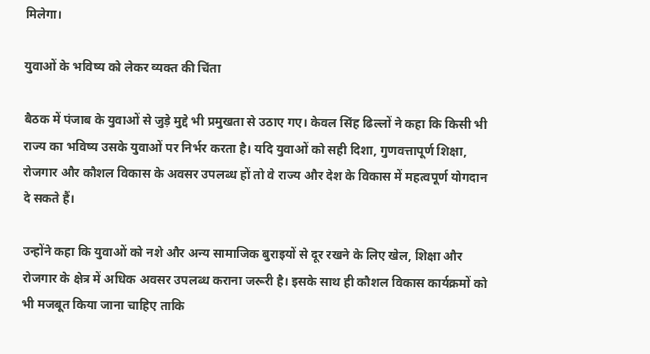मिलेगा।

युवाओं के भविष्य को लेकर व्यक्त की चिंता

बैठक में पंजाब के युवाओं से जुड़े मुद्दे भी प्रमुखता से उठाए गए। केवल सिंह ढिल्लों ने कहा कि किसी भी राज्य का भविष्य उसके युवाओं पर निर्भर करता है। यदि युवाओं को सही दिशा, गुणवत्तापूर्ण शिक्षा, रोजगार और कौशल विकास के अवसर उपलब्ध हों तो वे राज्य और देश के विकास में महत्वपूर्ण योगदान दे सकते हैं।

उन्होंने कहा कि युवाओं को नशे और अन्य सामाजिक बुराइयों से दूर रखने के लिए खेल, शिक्षा और रोजगार के क्षेत्र में अधिक अवसर उपलब्ध कराना जरूरी है। इसके साथ ही कौशल विकास कार्यक्रमों को भी मजबूत किया जाना चाहिए ताकि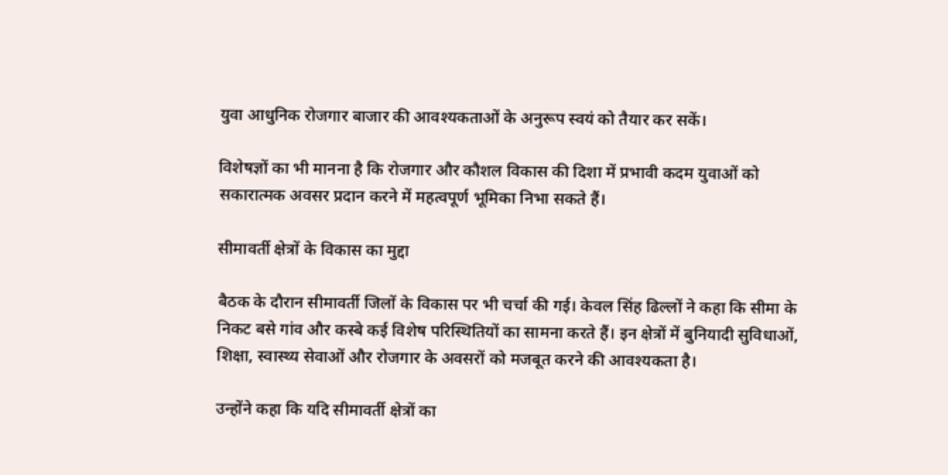युवा आधुनिक रोजगार बाजार की आवश्यकताओं के अनुरूप स्वयं को तैयार कर सकें।

विशेषज्ञों का भी मानना है कि रोजगार और कौशल विकास की दिशा में प्रभावी कदम युवाओं को सकारात्मक अवसर प्रदान करने में महत्वपूर्ण भूमिका निभा सकते हैं।

सीमावर्ती क्षेत्रों के विकास का मुद्दा

बैठक के दौरान सीमावर्ती जिलों के विकास पर भी चर्चा की गई। केवल सिंह ढिल्लों ने कहा कि सीमा के निकट बसे गांव और कस्बे कई विशेष परिस्थितियों का सामना करते हैं। इन क्षेत्रों में बुनियादी सुविधाओं, शिक्षा, स्वास्थ्य सेवाओं और रोजगार के अवसरों को मजबूत करने की आवश्यकता है।

उन्होंने कहा कि यदि सीमावर्ती क्षेत्रों का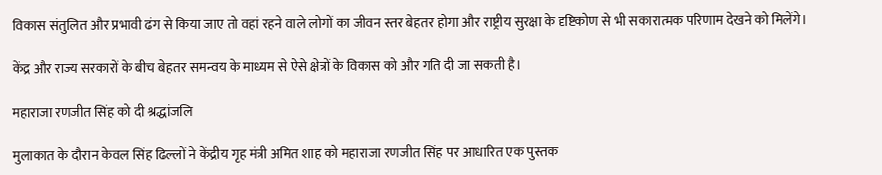विकास संतुलित और प्रभावी ढंग से किया जाए तो वहां रहने वाले लोगों का जीवन स्तर बेहतर होगा और राष्ट्रीय सुरक्षा के दृष्टिकोण से भी सकारात्मक परिणाम देखने को मिलेंगे।

केंद्र और राज्य सरकारों के बीच बेहतर समन्वय के माध्यम से ऐसे क्षेत्रों के विकास को और गति दी जा सकती है।

महाराजा रणजीत सिंह को दी श्रद्धांजलि

मुलाकात के दौरान केवल सिंह ढिल्लों ने केंद्रीय गृह मंत्री अमित शाह को महाराजा रणजीत सिंह पर आधारित एक पुस्तक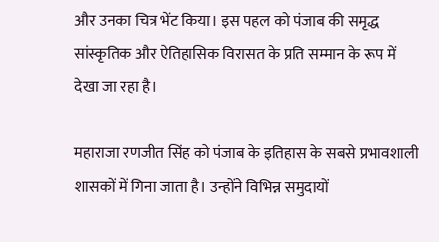और उनका चित्र भेंट किया। इस पहल को पंजाब की समृद्ध सांस्कृतिक और ऐतिहासिक विरासत के प्रति सम्मान के रूप में देखा जा रहा है।

महाराजा रणजीत सिंह को पंजाब के इतिहास के सबसे प्रभावशाली शासकों में गिना जाता है। उन्होंने विभिन्न समुदायों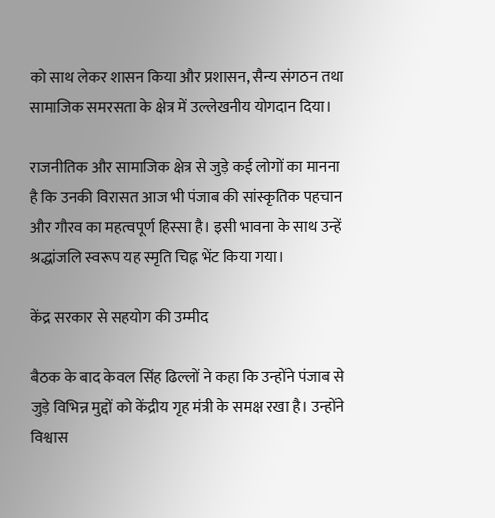को साथ लेकर शासन किया और प्रशासन, सैन्य संगठन तथा सामाजिक समरसता के क्षेत्र में उल्लेखनीय योगदान दिया।

राजनीतिक और सामाजिक क्षेत्र से जुड़े कई लोगों का मानना है कि उनकी विरासत आज भी पंजाब की सांस्कृतिक पहचान और गौरव का महत्वपूर्ण हिस्सा है। इसी भावना के साथ उन्हें श्रद्धांजलि स्वरूप यह स्मृति चिह्न भेंट किया गया।

केंद्र सरकार से सहयोग की उम्मीद

बैठक के बाद केवल सिंह ढिल्लों ने कहा कि उन्होंने पंजाब से जुड़े विभिन्न मुद्दों को केंद्रीय गृह मंत्री के समक्ष रखा है। उन्होंने विश्वास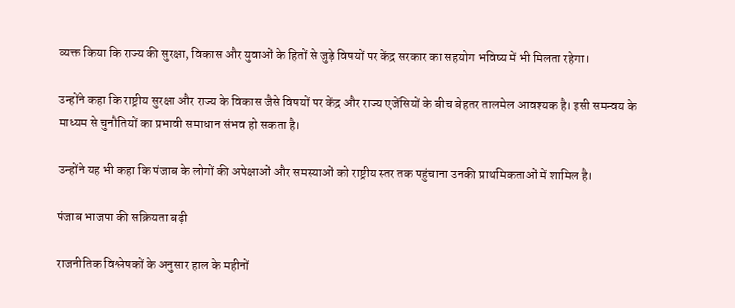व्यक्त किया कि राज्य की सुरक्षा, विकास और युवाओं के हितों से जुड़े विषयों पर केंद्र सरकार का सहयोग भविष्य में भी मिलता रहेगा।

उन्होंने कहा कि राष्ट्रीय सुरक्षा और राज्य के विकास जैसे विषयों पर केंद्र और राज्य एजेंसियों के बीच बेहतर तालमेल आवश्यक है। इसी समन्वय के माध्यम से चुनौतियों का प्रभावी समाधान संभव हो सकता है।

उन्होंने यह भी कहा कि पंजाब के लोगों की अपेक्षाओं और समस्याओं को राष्ट्रीय स्तर तक पहुंचाना उनकी प्राथमिकताओं में शामिल है।

पंजाब भाजपा की सक्रियता बढ़ी

राजनीतिक विश्लेषकों के अनुसार हाल के महीनों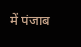में पंजाब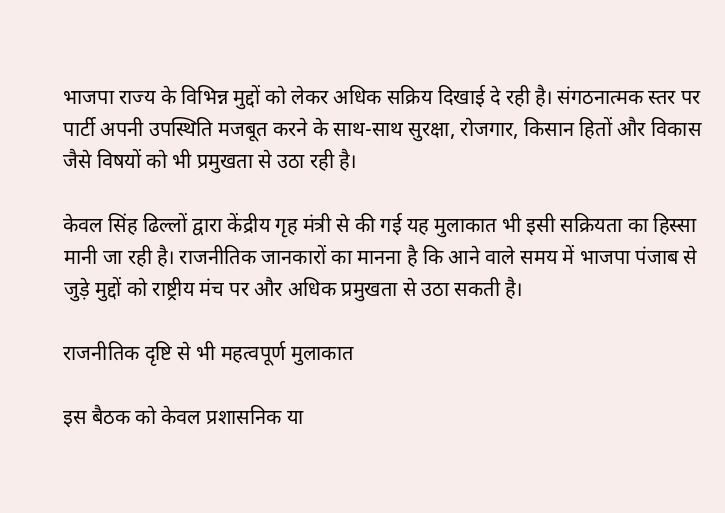भाजपा राज्य के विभिन्न मुद्दों को लेकर अधिक सक्रिय दिखाई दे रही है। संगठनात्मक स्तर पर पार्टी अपनी उपस्थिति मजबूत करने के साथ-साथ सुरक्षा, रोजगार, किसान हितों और विकास जैसे विषयों को भी प्रमुखता से उठा रही है।

केवल सिंह ढिल्लों द्वारा केंद्रीय गृह मंत्री से की गई यह मुलाकात भी इसी सक्रियता का हिस्सा मानी जा रही है। राजनीतिक जानकारों का मानना है कि आने वाले समय में भाजपा पंजाब से जुड़े मुद्दों को राष्ट्रीय मंच पर और अधिक प्रमुखता से उठा सकती है।

राजनीतिक दृष्टि से भी महत्वपूर्ण मुलाकात

इस बैठक को केवल प्रशासनिक या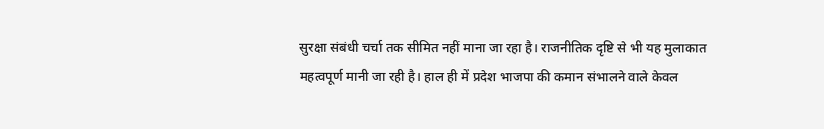सुरक्षा संबंधी चर्चा तक सीमित नहीं माना जा रहा है। राजनीतिक दृष्टि से भी यह मुलाकात महत्वपूर्ण मानी जा रही है। हाल ही में प्रदेश भाजपा की कमान संभालने वाले केवल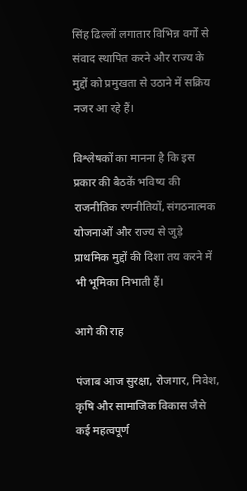सिंह ढिल्लों लगातार विभिन्न वर्गों से संवाद स्थापित करने और राज्य के मुद्दों को प्रमुखता से उठाने में सक्रिय नजर आ रहे हैं।

विश्लेषकों का मानना है कि इस प्रकार की बैठकें भविष्य की राजनीतिक रणनीतियों, संगठनात्मक योजनाओं और राज्य से जुड़े प्राथमिक मुद्दों की दिशा तय करने में भी भूमिका निभाती हैं।

आगे की राह

पंजाब आज सुरक्षा, रोजगार, निवेश, कृषि और सामाजिक विकास जैसे कई महत्वपूर्ण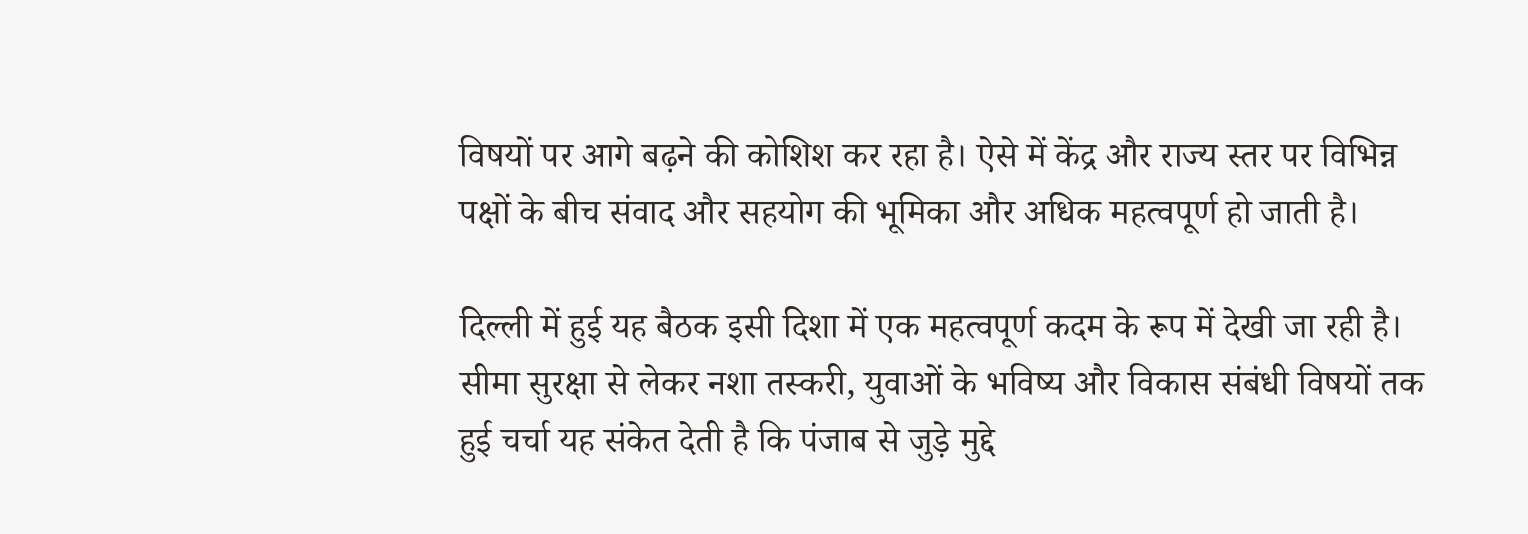विषयों पर आगे बढ़ने की कोशिश कर रहा है। ऐसे में केंद्र और राज्य स्तर पर विभिन्न पक्षों के बीच संवाद और सहयोग की भूमिका और अधिक महत्वपूर्ण हो जाती है।

दिल्ली में हुई यह बैठक इसी दिशा में एक महत्वपूर्ण कदम के रूप में देखी जा रही है। सीमा सुरक्षा से लेकर नशा तस्करी, युवाओं के भविष्य और विकास संबंधी विषयों तक हुई चर्चा यह संकेत देती है कि पंजाब से जुड़े मुद्दे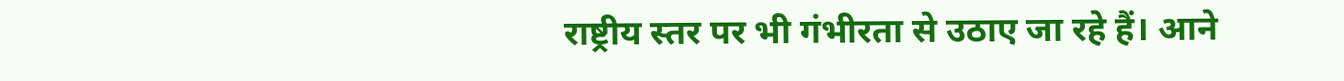राष्ट्रीय स्तर पर भी गंभीरता से उठाए जा रहे हैं। आने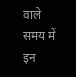वाले समय में इन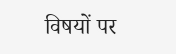विषयों पर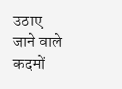उठाए जाने वाले कदमों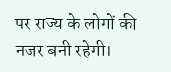पर राज्य के लोगों की नजर बनी रहेगी।